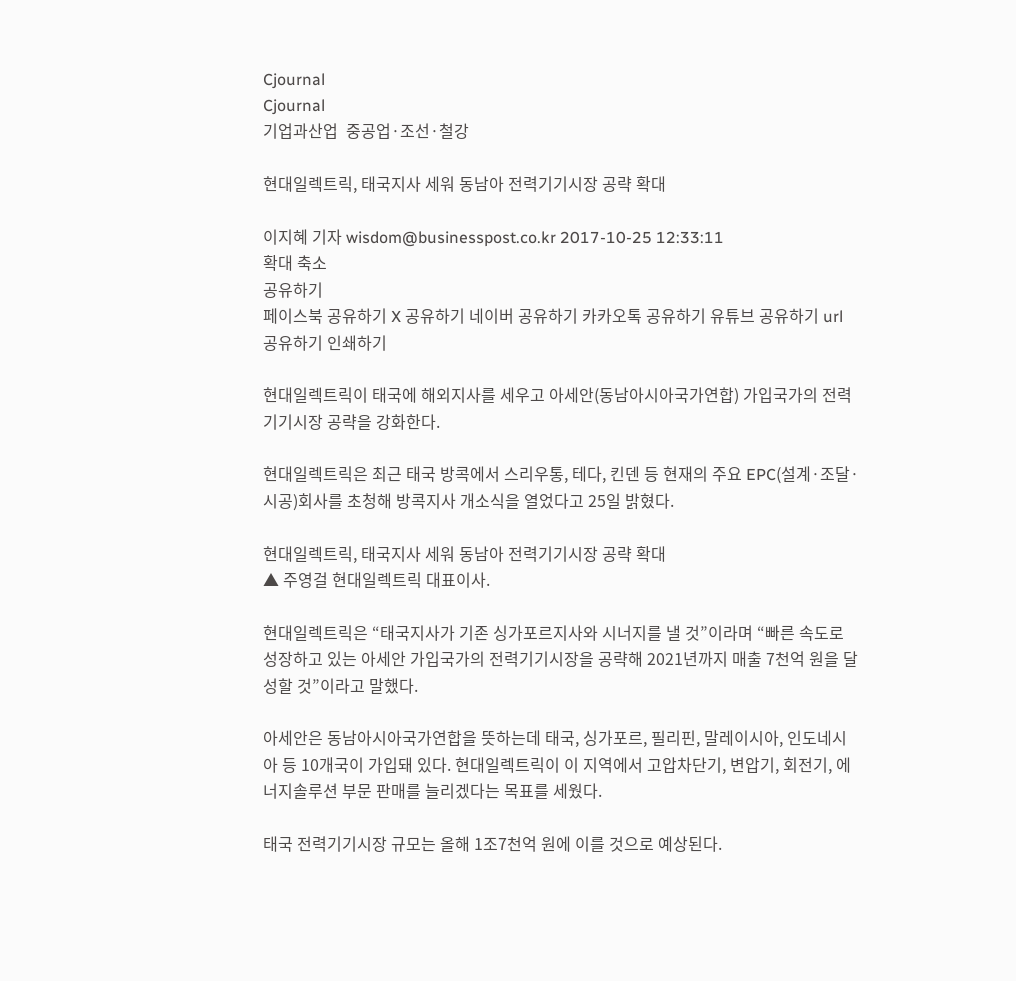Cjournal
Cjournal
기업과산업  중공업·조선·철강

현대일렉트릭, 태국지사 세워 동남아 전력기기시장 공략 확대

이지혜 기자 wisdom@businesspost.co.kr 2017-10-25 12:33:11
확대 축소
공유하기
페이스북 공유하기 X 공유하기 네이버 공유하기 카카오톡 공유하기 유튜브 공유하기 url 공유하기 인쇄하기

현대일렉트릭이 태국에 해외지사를 세우고 아세안(동남아시아국가연합) 가입국가의 전력기기시장 공략을 강화한다.

현대일렉트릭은 최근 태국 방콕에서 스리우통, 테다, 킨덴 등 현재의 주요 EPC(설계·조달·시공)회사를 초청해 방콕지사 개소식을 열었다고 25일 밝혔다.

현대일렉트릭, 태국지사 세워 동남아 전력기기시장 공략 확대
▲ 주영걸 현대일렉트릭 대표이사.

현대일렉트릭은 “태국지사가 기존 싱가포르지사와 시너지를 낼 것”이라며 “빠른 속도로 성장하고 있는 아세안 가입국가의 전력기기시장을 공략해 2021년까지 매출 7천억 원을 달성할 것”이라고 말했다.

아세안은 동남아시아국가연합을 뜻하는데 태국, 싱가포르, 필리핀, 말레이시아, 인도네시아 등 10개국이 가입돼 있다. 현대일렉트릭이 이 지역에서 고압차단기, 변압기, 회전기, 에너지솔루션 부문 판매를 늘리겠다는 목표를 세웠다.

태국 전력기기시장 규모는 올해 1조7천억 원에 이를 것으로 예상된다.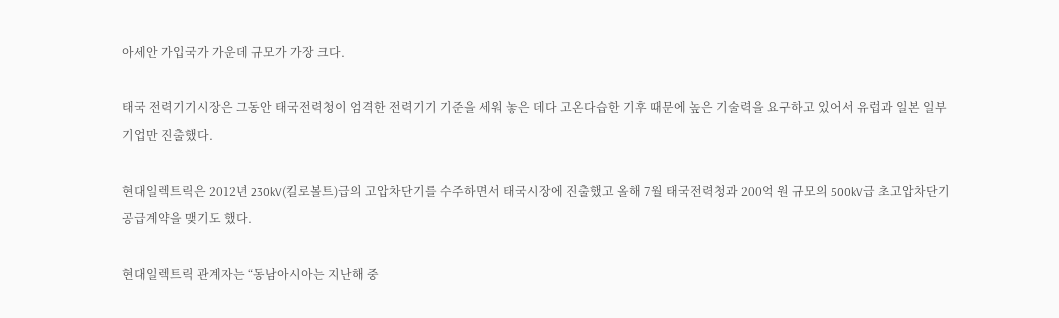아세안 가입국가 가운데 규모가 가장 크다.

태국 전력기기시장은 그동안 태국전력청이 엄격한 전력기기 기준을 세워 놓은 데다 고온다습한 기후 때문에 높은 기술력을 요구하고 있어서 유럽과 일본 일부기업만 진출했다.

현대일렉트릭은 2012년 230kV(킬로볼트)급의 고압차단기를 수주하면서 태국시장에 진출했고 올해 7월 태국전력청과 200억 원 규모의 500kV급 초고압차단기 공급계약을 맺기도 했다.

현대일렉트릭 관계자는 “동남아시아는 지난해 중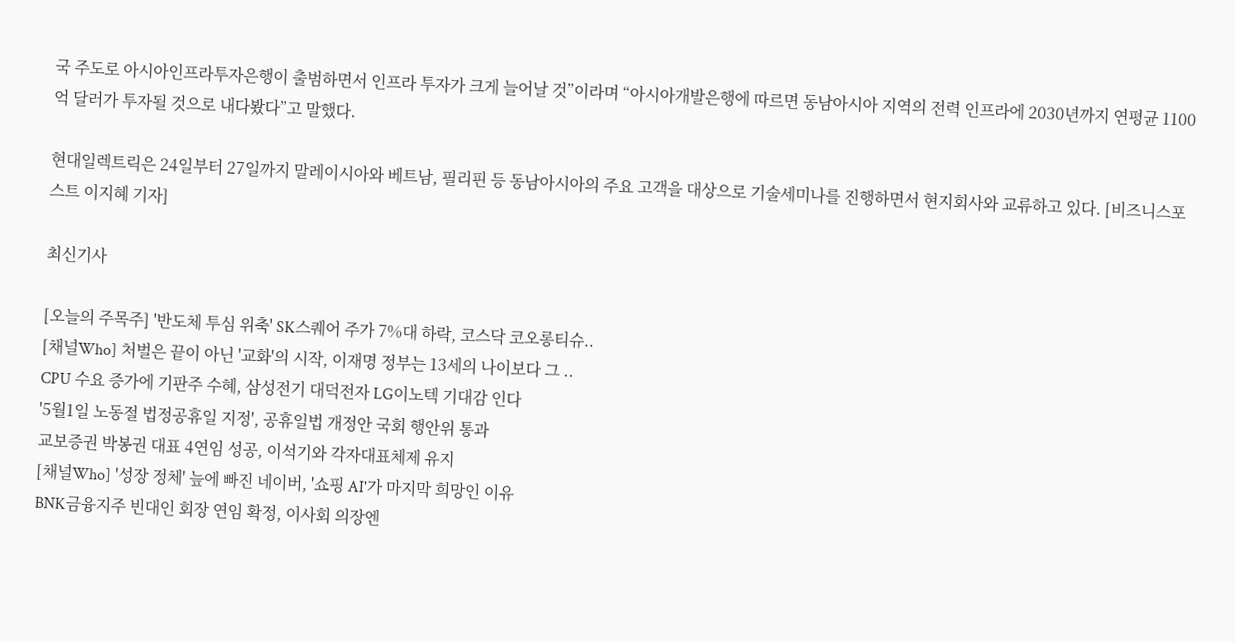국 주도로 아시아인프라투자은행이 출범하면서 인프라 투자가 크게 늘어날 것”이라며 “아시아개발은행에 따르면 동남아시아 지역의 전력 인프라에 2030년까지 연평균 1100억 달러가 투자될 것으로 내다봤다”고 말했다.

현대일렉트릭은 24일부터 27일까지 말레이시아와 베트남, 필리핀 등 동남아시아의 주요 고객을 대상으로 기술세미나를 진행하면서 현지회사와 교류하고 있다. [비즈니스포스트 이지혜 기자]

최신기사

[오늘의 주목주] '반도체 투심 위축' SK스퀘어 주가 7%대 하락, 코스닥 코오롱티슈..
[채널Who] 처벌은 끝이 아닌 '교화'의 시작, 이재명 정부는 13세의 나이보다 그 ..
CPU 수요 증가에 기판주 수혜, 삼성전기 대덕전자 LG이노텍 기대감 인다
'5월1일 노동절 법정공휴일 지정', 공휴일법 개정안 국회 행안위 통과
교보증권 박봉권 대표 4연임 성공, 이석기와 각자대표체제 유지
[채널Who] '성장 정체' 늪에 빠진 네이버, '쇼핑 AI'가 마지막 희망인 이유
BNK금융지주 빈대인 회장 연임 확정, 이사회 의장엔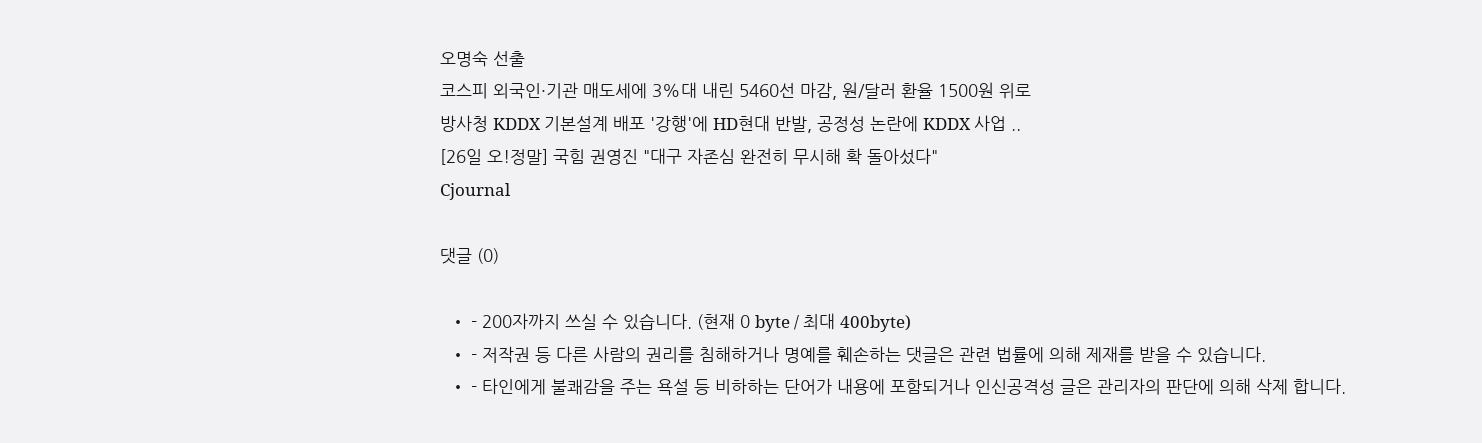오명숙 선출
코스피 외국인·기관 매도세에 3%대 내린 5460선 마감, 원/달러 환율 1500원 위로
방사청 KDDX 기본설계 배포 '강행'에 HD현대 반발, 공정성 논란에 KDDX 사업 ..
[26일 오!정말] 국힘 권영진 "대구 자존심 완전히 무시해 확 돌아섰다"
Cjournal

댓글 (0)

  • - 200자까지 쓰실 수 있습니다. (현재 0 byte / 최대 400byte)
  • - 저작권 등 다른 사람의 권리를 침해하거나 명예를 훼손하는 댓글은 관련 법률에 의해 제재를 받을 수 있습니다.
  • - 타인에게 불쾌감을 주는 욕설 등 비하하는 단어가 내용에 포함되거나 인신공격성 글은 관리자의 판단에 의해 삭제 합니다.